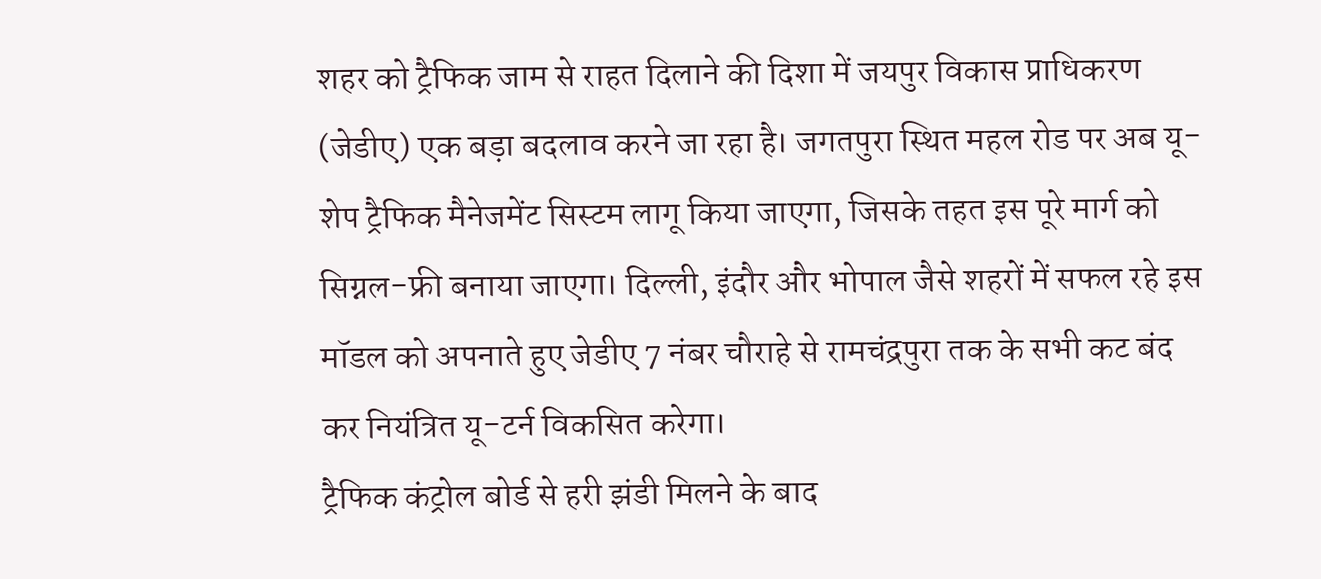शहर को ट्रैफिक जाम से राहत दिलाने की दिशा में जयपुर विकास प्राधिकरण (जेडीए) एक बड़ा बदलाव करने जा रहा है। जगतपुरा स्थित महल रोड पर अब यू-शेप ट्रैफिक मैनेजमेंट सिस्टम लागू किया जाएगा, जिसके तहत इस पूरे मार्ग को सिग्नल-फ्री बनाया जाएगा। दिल्ली, इंदौर और भोपाल जैसे शहरों में सफल रहे इस मॉडल को अपनाते हुए जेडीए 7 नंबर चौराहे से रामचंद्रपुरा तक के सभी कट बंद कर नियंत्रित यू-टर्न विकसित करेगा।
ट्रैफिक कंट्रोल बोर्ड से हरी झंडी मिलने के बाद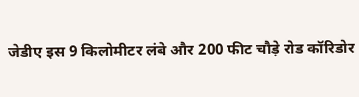जेडीए इस 9 किलोमीटर लंबे और 200 फीट चौड़े रोड कॉरिडोर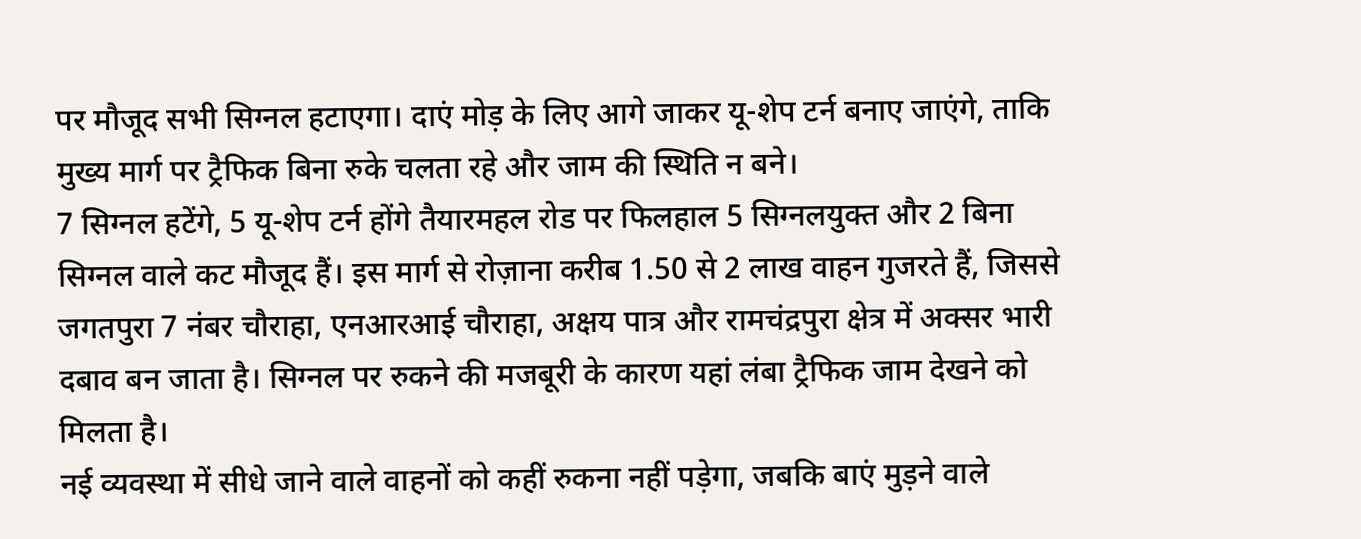पर मौजूद सभी सिग्नल हटाएगा। दाएं मोड़ के लिए आगे जाकर यू-शेप टर्न बनाए जाएंगे, ताकि मुख्य मार्ग पर ट्रैफिक बिना रुके चलता रहे और जाम की स्थिति न बने।
7 सिग्नल हटेंगे, 5 यू-शेप टर्न होंगे तैयारमहल रोड पर फिलहाल 5 सिग्नलयुक्त और 2 बिना सिग्नल वाले कट मौजूद हैं। इस मार्ग से रोज़ाना करीब 1.50 से 2 लाख वाहन गुजरते हैं, जिससे जगतपुरा 7 नंबर चौराहा, एनआरआई चौराहा, अक्षय पात्र और रामचंद्रपुरा क्षेत्र में अक्सर भारी दबाव बन जाता है। सिग्नल पर रुकने की मजबूरी के कारण यहां लंबा ट्रैफिक जाम देखने को मिलता है।
नई व्यवस्था में सीधे जाने वाले वाहनों को कहीं रुकना नहीं पड़ेगा, जबकि बाएं मुड़ने वाले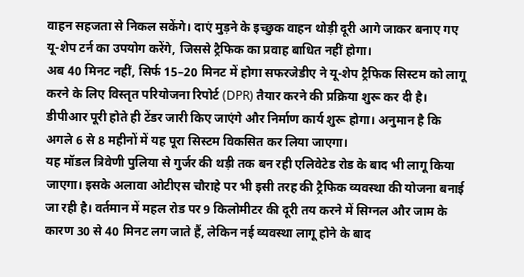वाहन सहजता से निकल सकेंगे। दाएं मुड़ने के इच्छुक वाहन थोड़ी दूरी आगे जाकर बनाए गए यू-शेप टर्न का उपयोग करेंगे, जिससे ट्रैफिक का प्रवाह बाधित नहीं होगा।
अब 40 मिनट नहीं, सिर्फ 15–20 मिनट में होगा सफरजेडीए ने यू-शेप ट्रैफिक सिस्टम को लागू करने के लिए विस्तृत परियोजना रिपोर्ट (DPR) तैयार करने की प्रक्रिया शुरू कर दी है। डीपीआर पूरी होते ही टेंडर जारी किए जाएंगे और निर्माण कार्य शुरू होगा। अनुमान है कि अगले 6 से 8 महीनों में यह पूरा सिस्टम विकसित कर लिया जाएगा।
यह मॉडल त्रिवेणी पुलिया से गुर्जर की थड़ी तक बन रही एलिवेटेड रोड के बाद भी लागू किया जाएगा। इसके अलावा ओटीएस चौराहे पर भी इसी तरह की ट्रैफिक व्यवस्था की योजना बनाई जा रही है। वर्तमान में महल रोड पर 9 किलोमीटर की दूरी तय करने में सिग्नल और जाम के कारण 30 से 40 मिनट लग जाते हैं, लेकिन नई व्यवस्था लागू होने के बाद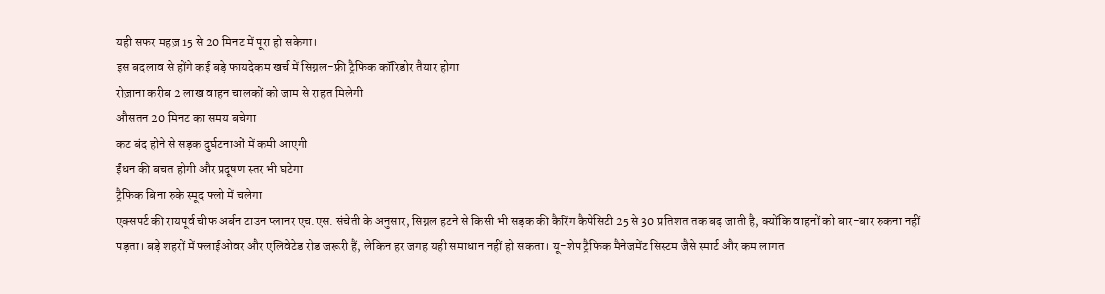यही सफर महज़ 15 से 20 मिनट में पूरा हो सकेगा।
इस बदलाव से होंगे कई बड़े फायदेकम खर्च में सिग्नल-फ्री ट्रैफिक कॉरिडोर तैयार होगा
रोज़ाना करीब 2 लाख वाहन चालकों को जाम से राहत मिलेगी
औसतन 20 मिनट का समय बचेगा
कट बंद होने से सड़क दुर्घटनाओं में कमी आएगी
ईंधन की बचत होगी और प्रदूषण स्तर भी घटेगा
ट्रैफिक बिना रुके स्मूद फ्लो में चलेगा
एक्सपर्ट की रायपूर्व चीफ अर्बन टाउन प्लानर एच.एस. संचेती के अनुसार, सिग्नल हटने से किसी भी सड़क की कैरिंग कैपेसिटी 25 से 30 प्रतिशत तक बढ़ जाती है, क्योंकि वाहनों को बार-बार रुकना नहीं पड़ता। बड़े शहरों में फ्लाईओवर और एलिवेटेड रोड जरूरी हैं, लेकिन हर जगह यही समाधान नहीं हो सकता। यू-शेप ट्रैफिक मैनेजमेंट सिस्टम जैसे स्मार्ट और कम लागत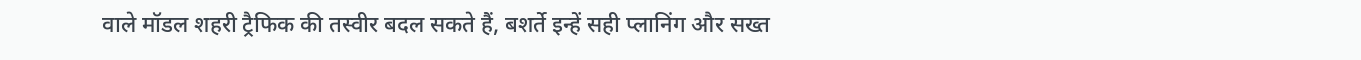वाले मॉडल शहरी ट्रैफिक की तस्वीर बदल सकते हैं, बशर्ते इन्हें सही प्लानिंग और सख्त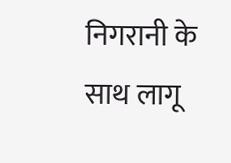निगरानी के साथ लागू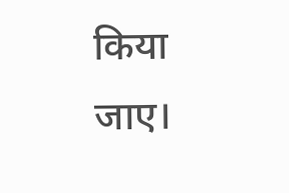किया जाए।